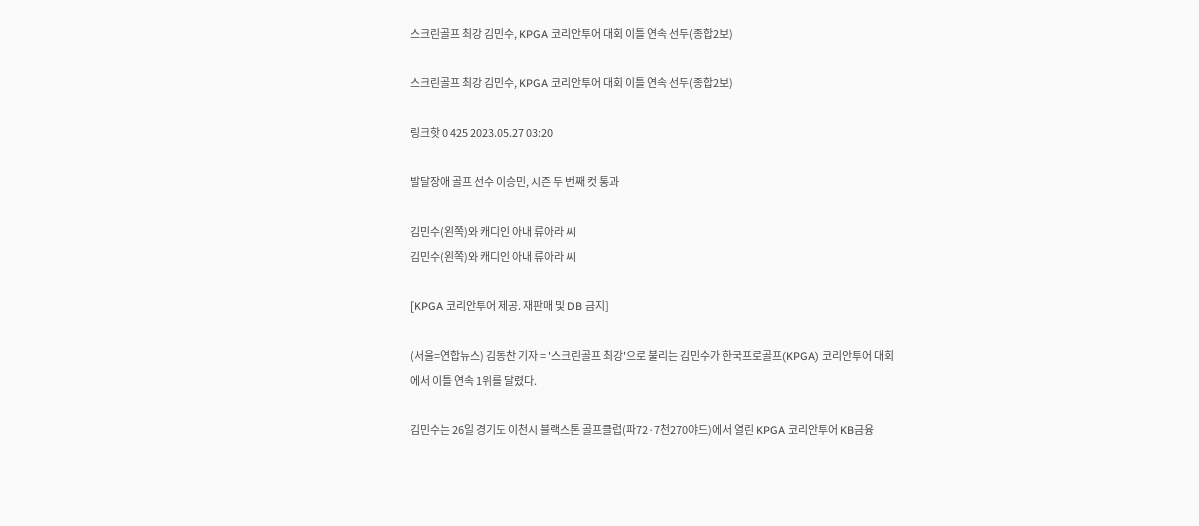스크린골프 최강 김민수, KPGA 코리안투어 대회 이틀 연속 선두(종합2보)

스크린골프 최강 김민수, KPGA 코리안투어 대회 이틀 연속 선두(종합2보)

링크핫 0 425 2023.05.27 03:20

발달장애 골프 선수 이승민, 시즌 두 번째 컷 통과

김민수(왼쪽)와 캐디인 아내 류아라 씨
김민수(왼쪽)와 캐디인 아내 류아라 씨

[KPGA 코리안투어 제공. 재판매 및 DB 금지]

(서울=연합뉴스) 김동찬 기자 = '스크린골프 최강'으로 불리는 김민수가 한국프로골프(KPGA) 코리안투어 대회에서 이틀 연속 1위를 달렸다.

김민수는 26일 경기도 이천시 블랙스톤 골프클럽(파72·7천270야드)에서 열린 KPGA 코리안투어 KB금융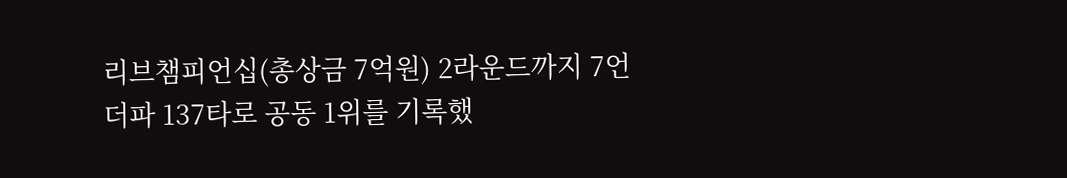리브챔피언십(총상금 7억원) 2라운드까지 7언더파 137타로 공동 1위를 기록했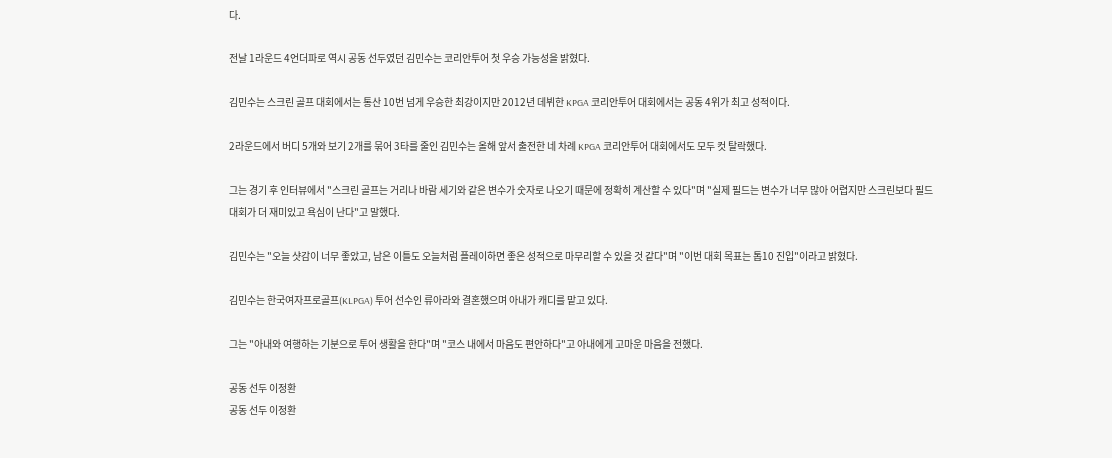다.

전날 1라운드 4언더파로 역시 공동 선두였던 김민수는 코리안투어 첫 우승 가능성을 밝혔다.

김민수는 스크린 골프 대회에서는 통산 10번 넘게 우승한 최강이지만 2012년 데뷔한 KPGA 코리안투어 대회에서는 공동 4위가 최고 성적이다.

2라운드에서 버디 5개와 보기 2개를 묶어 3타를 줄인 김민수는 올해 앞서 출전한 네 차례 KPGA 코리안투어 대회에서도 모두 컷 탈락했다.

그는 경기 후 인터뷰에서 "스크린 골프는 거리나 바람 세기와 같은 변수가 숫자로 나오기 때문에 정확히 계산할 수 있다"며 "실제 필드는 변수가 너무 많아 어렵지만 스크린보다 필드 대회가 더 재미있고 욕심이 난다"고 말했다.

김민수는 "오늘 샷감이 너무 좋았고, 남은 이틀도 오늘처럼 플레이하면 좋은 성적으로 마무리할 수 있을 것 같다"며 "이번 대회 목표는 톱10 진입"이라고 밝혔다.

김민수는 한국여자프로골프(KLPGA) 투어 선수인 류아라와 결혼했으며 아내가 캐디를 맡고 있다.

그는 "아내와 여행하는 기분으로 투어 생활을 한다"며 "코스 내에서 마음도 편안하다"고 아내에게 고마운 마음을 전했다.

공동 선두 이정환
공동 선두 이정환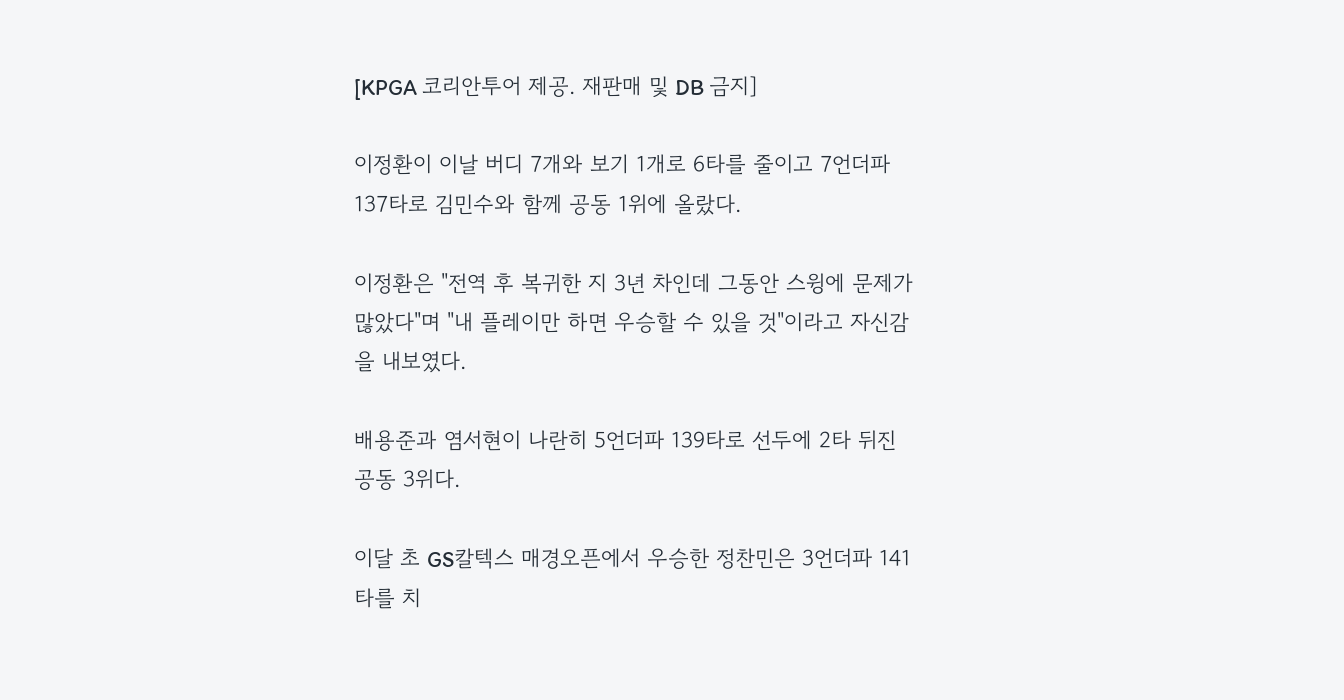[KPGA 코리안투어 제공. 재판매 및 DB 금지]

이정환이 이날 버디 7개와 보기 1개로 6타를 줄이고 7언더파 137타로 김민수와 함께 공동 1위에 올랐다.

이정환은 "전역 후 복귀한 지 3년 차인데 그동안 스윙에 문제가 많았다"며 "내 플레이만 하면 우승할 수 있을 것"이라고 자신감을 내보였다.

배용준과 염서현이 나란히 5언더파 139타로 선두에 2타 뒤진 공동 3위다.

이달 초 GS칼텍스 매경오픈에서 우승한 정찬민은 3언더파 141타를 치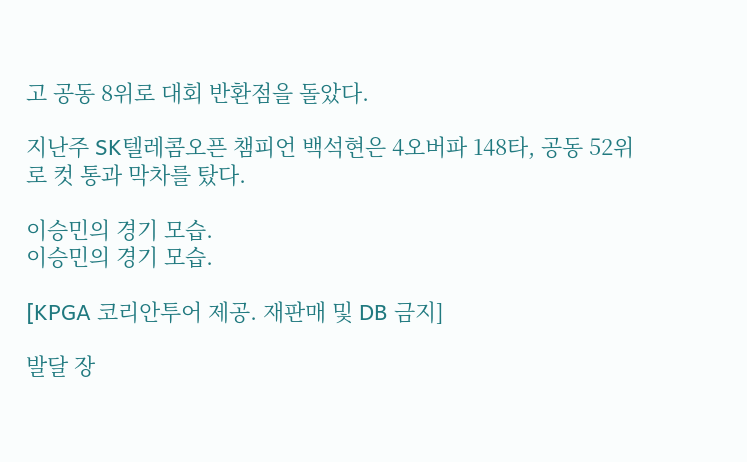고 공동 8위로 대회 반환점을 돌았다.

지난주 SK텔레콤오픈 챔피언 백석현은 4오버파 148타, 공동 52위로 컷 통과 막차를 탔다.

이승민의 경기 모습.
이승민의 경기 모습.

[KPGA 코리안투어 제공. 재판매 및 DB 금지]

발달 장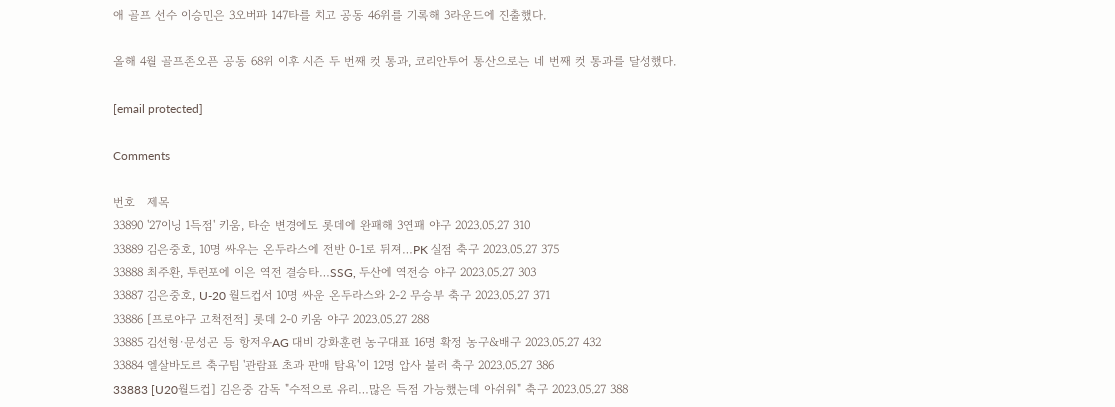애 골프 선수 이승민은 3오버파 147타를 치고 공동 46위를 기록해 3라운드에 진출했다.

올해 4월 골프존오픈 공동 68위 이후 시즌 두 번째 컷 통과, 코리안투어 통산으로는 네 번째 컷 통과를 달성했다.

[email protected]

Comments

번호   제목
33890 '27이닝 1득점' 키움, 타순 변경에도 롯데에 완패해 3연패 야구 2023.05.27 310
33889 김은중호, 10명 싸우는 온두라스에 전반 0-1로 뒤져…PK 실점 축구 2023.05.27 375
33888 최주환, 투런포에 이은 역전 결승타…SSG, 두산에 역전승 야구 2023.05.27 303
33887 김은중호, U-20 월드컵서 10명 싸운 온두라스와 2-2 무승부 축구 2023.05.27 371
33886 [프로야구 고척전적] 롯데 2-0 키움 야구 2023.05.27 288
33885 김선형·문성곤 등 항저우AG 대비 강화훈련 농구대표 16명 확정 농구&배구 2023.05.27 432
33884 엘살바도르 축구팀 '관람표 초과 판매 탐욕'이 12명 압사 불러 축구 2023.05.27 386
33883 [U20월드컵] 김은중 감독 "수적으로 유리…많은 득점 가능했는데 아쉬워" 축구 2023.05.27 388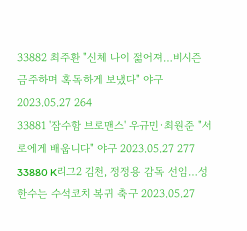33882 최주환 "신체 나이 젊어져…비시즌 금주하며 혹독하게 보냈다" 야구 2023.05.27 264
33881 '잠수함 브로맨스' 우규민·최원준 "서로에게 배웁니다" 야구 2023.05.27 277
33880 K리그2 김천, 정정용 감독 선임…성한수는 수석코치 복귀 축구 2023.05.27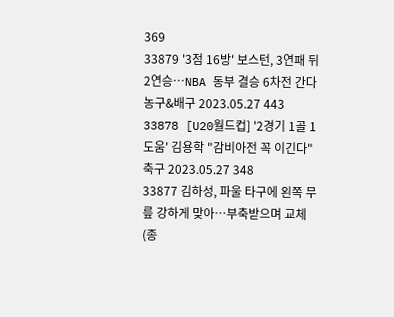369
33879 '3점 16방' 보스턴, 3연패 뒤 2연승…NBA 동부 결승 6차전 간다 농구&배구 2023.05.27 443
33878 [U20월드컵] '2경기 1골 1도움' 김용학 "감비아전 꼭 이긴다" 축구 2023.05.27 348
33877 김하성, 파울 타구에 왼쪽 무릎 강하게 맞아…부축받으며 교체(종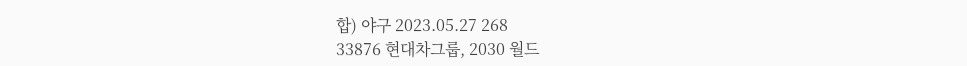합) 야구 2023.05.27 268
33876 현대차그룹, 2030 월드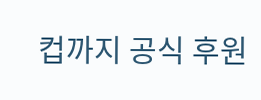컵까지 공식 후원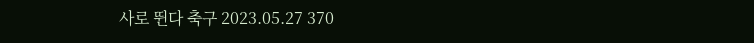사로 뛴다 축구 2023.05.27 370